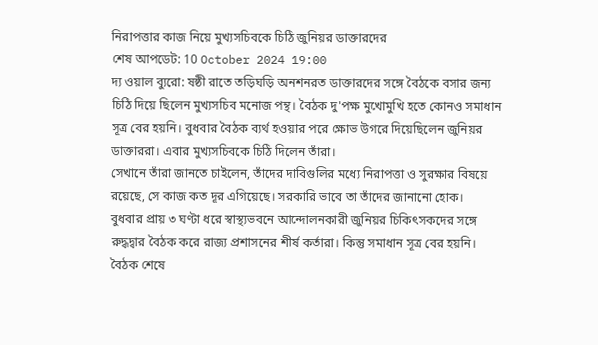নিরাপত্তার কাজ নিয়ে মুখ্যসচিবকে চিঠি জুনিয়র ডাক্তারদের
শেষ আপডেট: 10 October 2024 19:00
দ্য ওয়াল ব্যুরো: ষষ্ঠী রাতে তড়িঘড়ি অনশনরত ডাক্তারদের সঙ্গে বৈঠকে বসার জন্য চিঠি দিয়ে ছিলেন মুখ্যসচিব মনোজ পন্থ। বৈঠক দু'পক্ষ মুখোমুখি হতে কোনও সমাধান সূত্র বের হয়নি। বুধবার বৈঠক ব্যর্থ হওয়ার পরে ক্ষোভ উগরে দিয়েছিলেন জুনিয়র ডাক্তাররা। এবার মুখ্যসচিবকে চিঠি দিলেন তাঁরা।
সেখানে তাঁরা জানতে চাইলেন, তাঁদের দাবিগুলির মধ্যে নিরাপত্তা ও সুরক্ষার বিষয়ে রয়েছে, সে কাজ কত দূর এগিয়েছে। সরকারি ভাবে তা তাঁদের জানানো হোক।
বুধবার প্রায় ৩ ঘণ্টা ধরে স্বাস্থ্যভবনে আন্দোলনকারী জুনিয়র চিকিৎসকদের সঙ্গে রুদ্ধদ্বার বৈঠক করে রাজ্য প্রশাসনের শীর্ষ কর্তারা। কিন্তু সমাধান সূত্র বের হয়নি।
বৈঠক শেষে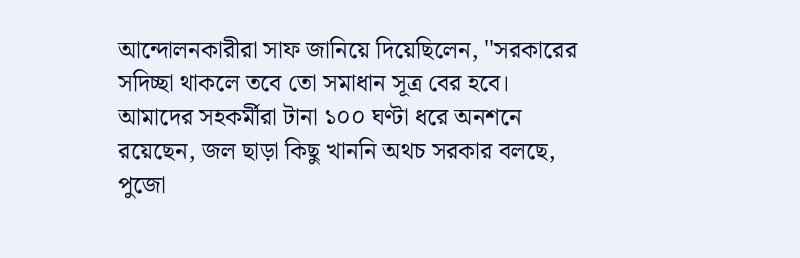আন্দোলনকারীরা সাফ জানিয়ে দিয়েছিলেন, ''সরকারের সদিচ্ছা থাকলে তবে তো সমাধান সূত্র বের হবে। আমাদের সহকর্মীরা টানা ১০০ ঘণ্টা ধরে অনশনে রয়েছেন, জল ছাড়া কিছু খাননি অথচ সরকার বলছে, পুজো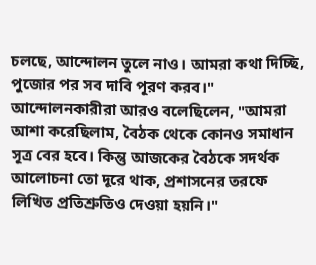চলছে, আন্দোলন তুলে নাও। আমরা কথা দিচ্ছি, পুজোর পর সব দাবি পূরণ করব।"
আন্দোলনকারীরা আরও বলেছিলেন, "আমরা আশা করেছিলাম, বৈঠক থেকে কোনও সমাধান সূত্র বের হবে। কিন্তু আজকের বৈঠকে সদর্থক আলোচনা তো দূরে থাক, প্রশাসনের তরফে লিখিত প্রতিশ্রুতিও দেওয়া হয়নি।"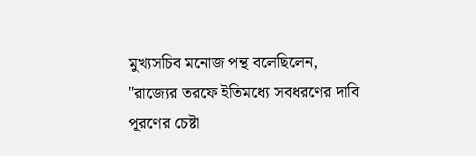মুখ্যসচিব মনোজ পন্থ বলেছিলেন, "রাজ্যের তরফে ইতিমধ্যে সবধরণের দাবি পূরণের চেষ্টা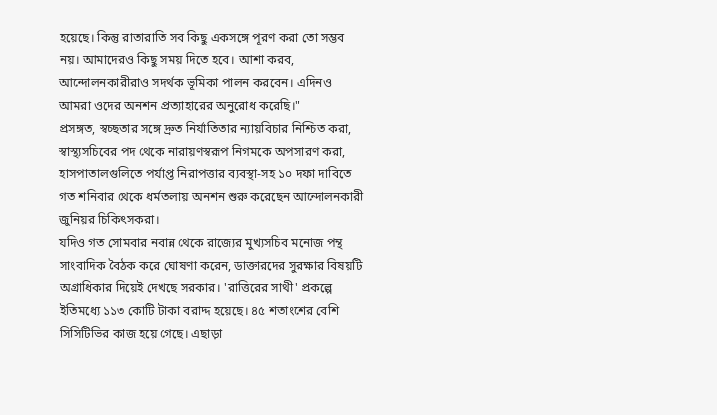হয়েছে। কিন্তু রাতারাতি সব কিছু একসঙ্গে পূরণ করা তো সম্ভব নয়। আমাদেরও কিছু সময় দিতে হবে। আশা করব, আন্দোলনকারীরাও সদর্থক ভূমিকা পালন করবেন। এদিনও আমরা ওদের অনশন প্রত্যাহারের অনুরোধ করেছি।"
প্রসঙ্গত, স্বচ্ছতার সঙ্গে দ্রুত নির্যাতিতার ন্যায়বিচার নিশ্চিত করা, স্বাস্থ্যসচিবের পদ থেকে নারায়ণস্বরূপ নিগমকে অপসারণ করা, হাসপাতালগুলিতে পর্যাপ্ত নিরাপত্তার ব্যবস্থা-সহ ১০ দফা দাবিতে গত শনিবার থেকে ধর্মতলায় অনশন শুরু করেছেন আন্দোলনকারী জুনিয়র চিকিৎসকরা।
যদিও গত সোমবার নবান্ন থেকে রাজ্যের মুখ্যসচিব মনোজ পন্থ সাংবাদিক বৈঠক করে ঘোষণা করেন, ডাক্তারদের সুরক্ষার বিষয়টি অগ্রাধিকার দিয়েই দেখছে সরকার। 'রাত্তিরের সাথী' প্রকল্পে ইতিমধ্যে ১১৩ কোটি টাকা বরাদ্দ হয়েছে। ৪৫ শতাংশের বেশি সিসিটিভির কাজ হয়ে গেছে। এছাড়া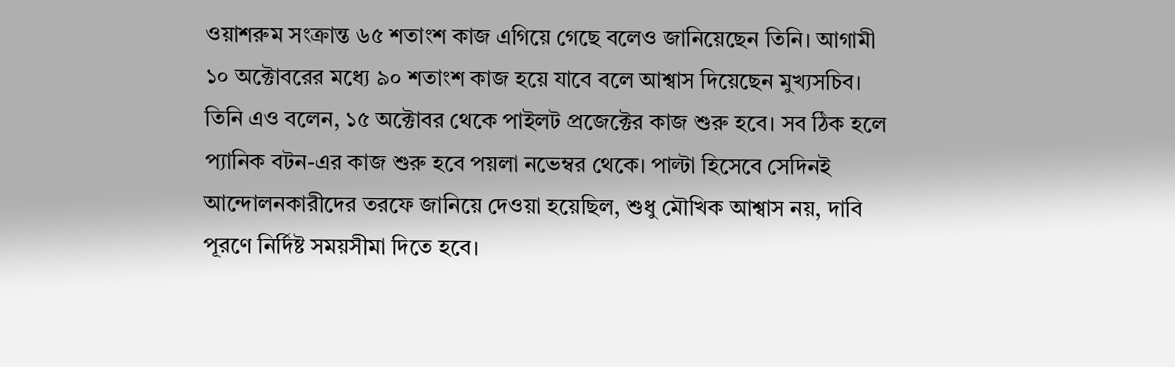ওয়াশরুম সংক্রান্ত ৬৫ শতাংশ কাজ এগিয়ে গেছে বলেও জানিয়েছেন তিনি। আগামী ১০ অক্টোবরের মধ্যে ৯০ শতাংশ কাজ হয়ে যাবে বলে আশ্বাস দিয়েছেন মুখ্যসচিব। তিনি এও বলেন, ১৫ অক্টোবর থেকে পাইলট প্রজেক্টের কাজ শুরু হবে। সব ঠিক হলে প্যানিক বটন-এর কাজ শুরু হবে পয়লা নভেম্বর থেকে। পাল্টা হিসেবে সেদিনই আন্দোলনকারীদের তরফে জানিয়ে দেওয়া হয়েছিল, শুধু মৌখিক আশ্বাস নয়, দাবি পূরণে নির্দিষ্ট সময়সীমা দিতে হবে।